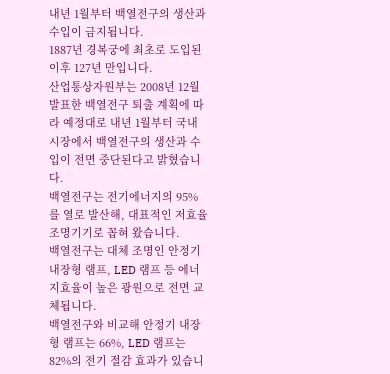내년 1월부터 백열전구의 생산과 수입이 금지됩니다.
1887년 경복궁에 최초로 도입된 이후 127년 만입니다.
산업통상자원부는 2008년 12월 발표한 백열전구 퇴출 계획에 따라 예정대로 내년 1월부터 국내 시장에서 백열전구의 생산과 수입이 전면 중단된다고 밝혔습니다.
백열전구는 전기에너지의 95%를 열로 발산해, 대표적인 저효율 조명기기로 꼽혀 왔습니다.
백열전구는 대체 조명인 안정기내장형 램프, LED 램프 등 에너지효율이 높은 광원으로 전면 교체됩니다.
백열전구와 비교해 안정기 내장형 램프는 66%, LED 램프는 82%의 전기 절감 효과가 있습니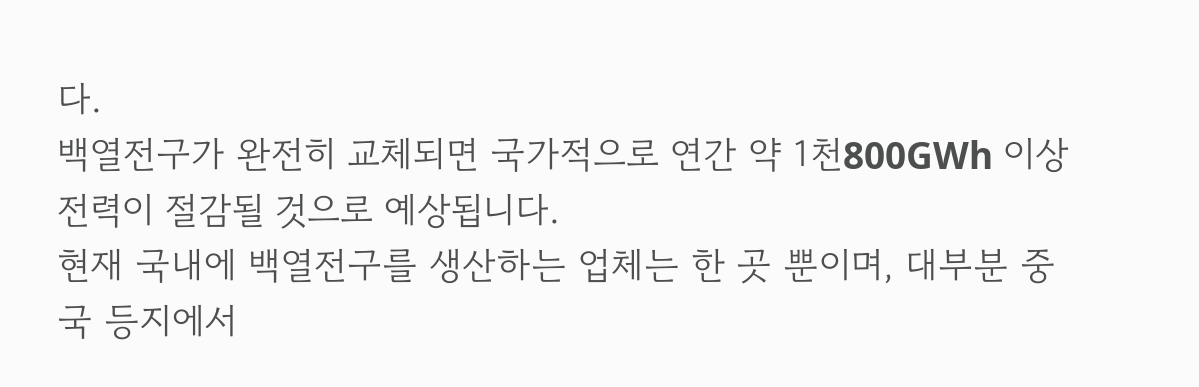다.
백열전구가 완전히 교체되면 국가적으로 연간 약 1천800GWh 이상 전력이 절감될 것으로 예상됩니다.
현재 국내에 백열전구를 생산하는 업체는 한 곳 뿐이며, 대부분 중국 등지에서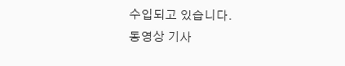수입되고 있습니다.
동영상 기사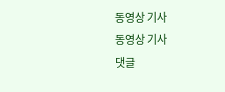동영상 기사
동영상 기사
댓글